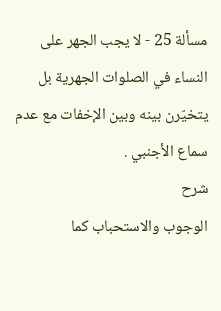مسألة 25 - لا يجب الجهر على النساء في الصلوات الجهرية بل يتخيّرن بينه وبين الإخفات مع عدم سماع الأجنبي .
شرح
الوجوب والاستحباب كما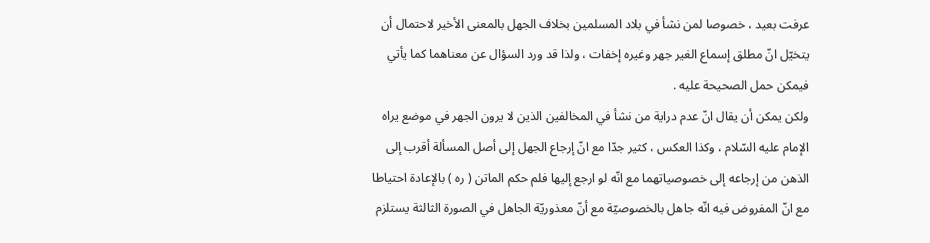عرفت بعيد ، خصوصا لمن نشأ في بلاد المسلمين بخلاف الجهل بالمعنى الأخير لاحتمال أن يتخيّل انّ مطلق إسماع الغير جهر وغيره إخفات ، ولذا قد ورد السؤال عن معناهما كما يأتي فيمكن حمل الصحيحة عليه .
ولكن يمكن أن يقال انّ عدم دراية من نشأ في المخالفين الذين لا يرون الجهر في موضع يراه الإمام عليه السّلام ، وكذا العكس ، كثير جدّا مع انّ إرجاع الجهل إلى أصل المسألة أقرب إلى الذهن من إرجاعه إلى خصوصياتهما مع انّه لو ارجع إليها فلم حكم الماتن ( ره ) بالإعادة احتياطا مع انّ المفروض فيه انّه جاهل بالخصوصيّة مع أنّ معذوريّة الجاهل في الصورة الثالثة يستلزم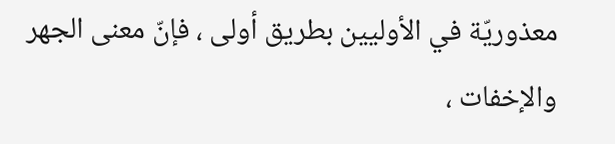معذوريّة في الأوليين بطريق أولى ، فإنّ معنى الجهر والإخفات ،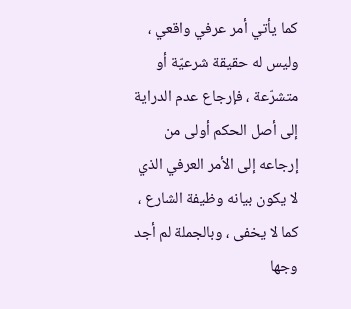كما يأتي أمر عرفي واقعي ، وليس له حقيقة شرعيّة أو متشرّعة ، فإرجاع عدم الدراية إلى أصل الحكم أولى من إرجاعه إلى الأمر العرفي الذي لا يكون بيانه وظيفة الشارع ، كما لا يخفى ، وبالجملة لم أجد وجها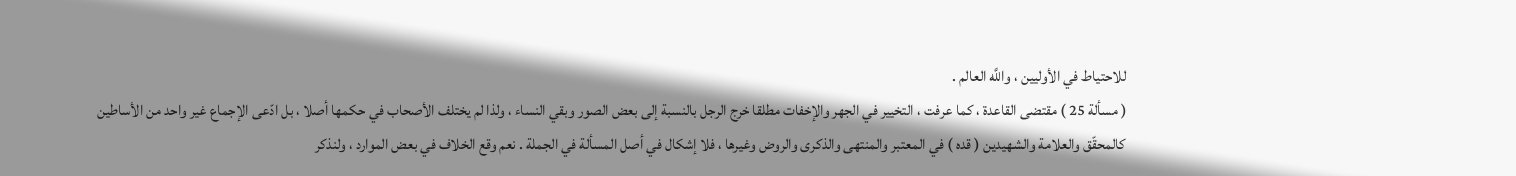للاحتياط في الأوليين ، واللَّه العالم .
( مسألة 25 ) مقتضى القاعدة ، كما عرفت ، التخيير في الجهر والإخفات مطلقا خرج الرجل بالنسبة إلى بعض الصور وبقي النساء ، ولذا لم يختلف الأصحاب في حكمها أصلا ، بل ادّعى الإجماع غير واحد من الأساطين كالمحقّق والعلامة والشهيدين ( قده ) في المعتبر والمنتهى والذكرى والروض وغيرها ، فلا إشكال في أصل المسألة في الجملة . نعم وقع الخلاف في بعض الموارد ، ولنذكر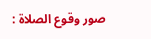صور وقوع الصلاة :